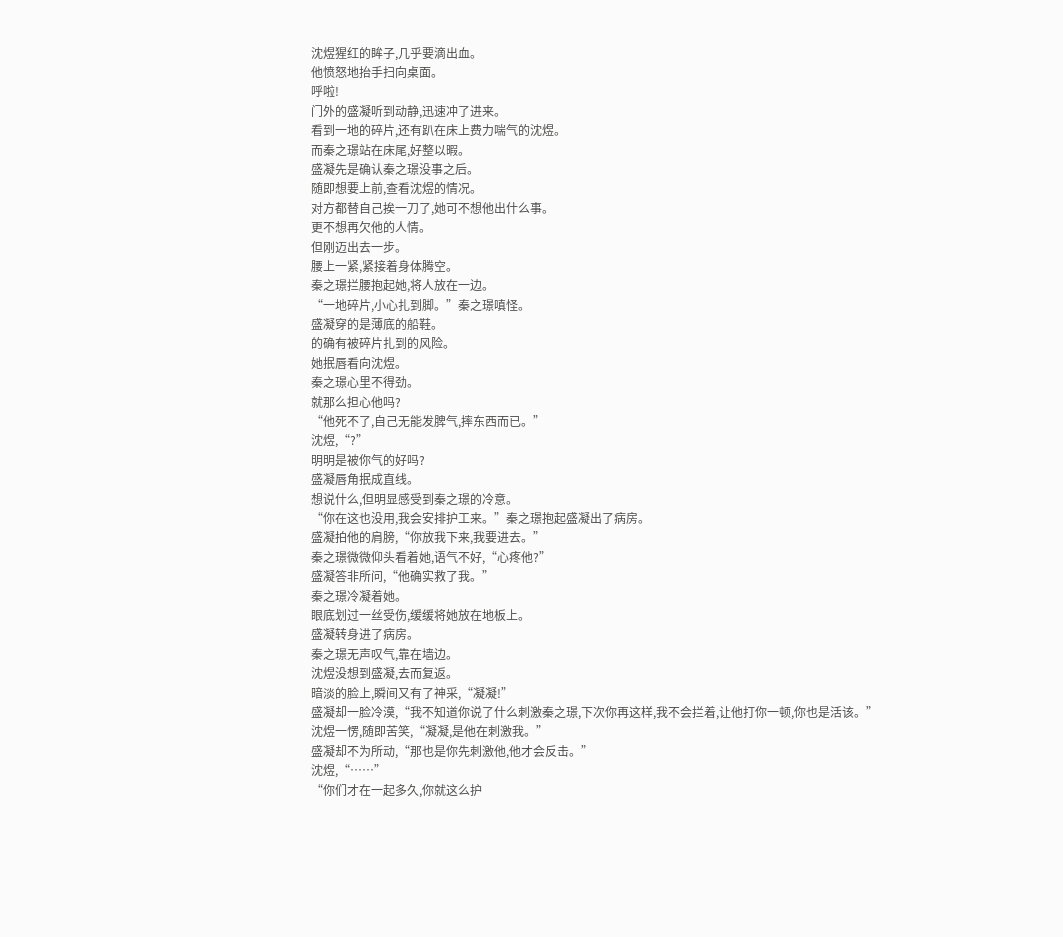沈煜猩红的眸子,几乎要滴出血。
他愤怒地抬手扫向桌面。
呼啦!
门外的盛凝听到动静,迅速冲了进来。
看到一地的碎片,还有趴在床上费力喘气的沈煜。
而秦之璟站在床尾,好整以暇。
盛凝先是确认秦之璟没事之后。
随即想要上前,查看沈煜的情况。
对方都替自己挨一刀了,她可不想他出什么事。
更不想再欠他的人情。
但刚迈出去一步。
腰上一紧,紧接着身体腾空。
秦之璟拦腰抱起她,将人放在一边。
“一地碎片,小心扎到脚。”秦之璟嗔怪。
盛凝穿的是薄底的船鞋。
的确有被碎片扎到的风险。
她抿唇看向沈煜。
秦之璟心里不得劲。
就那么担心他吗?
“他死不了,自己无能发脾气,摔东西而已。”
沈煜,“?”
明明是被你气的好吗?
盛凝唇角抿成直线。
想说什么,但明显感受到秦之璟的冷意。
“你在这也没用,我会安排护工来。”秦之璟抱起盛凝出了病房。
盛凝拍他的肩膀,“你放我下来,我要进去。”
秦之璟微微仰头看着她,语气不好,“心疼他?”
盛凝答非所问,“他确实救了我。”
秦之璟冷凝着她。
眼底划过一丝受伤,缓缓将她放在地板上。
盛凝转身进了病房。
秦之璟无声叹气,靠在墙边。
沈煜没想到盛凝,去而复返。
暗淡的脸上,瞬间又有了神采,“凝凝!”
盛凝却一脸冷漠,“我不知道你说了什么刺激秦之璟,下次你再这样,我不会拦着,让他打你一顿,你也是活该。”
沈煜一愣,随即苦笑,“凝凝,是他在刺激我。”
盛凝却不为所动,“那也是你先刺激他,他才会反击。”
沈煜,“……”
“你们才在一起多久,你就这么护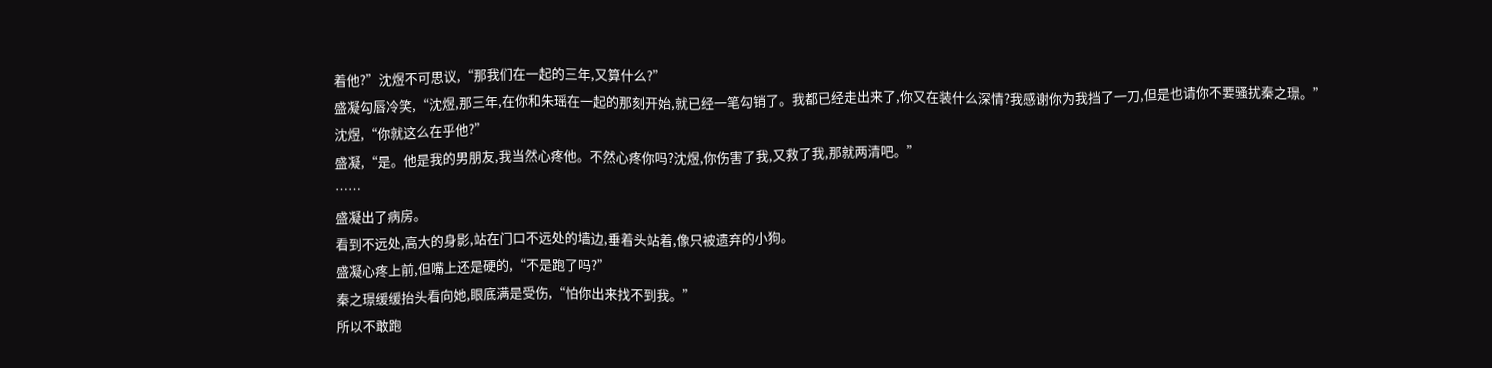着他?”沈煜不可思议,“那我们在一起的三年,又算什么?”
盛凝勾唇冷笑,“沈煜,那三年,在你和朱瑶在一起的那刻开始,就已经一笔勾销了。我都已经走出来了,你又在装什么深情?我感谢你为我挡了一刀,但是也请你不要骚扰秦之璟。”
沈煜,“你就这么在乎他?”
盛凝,“是。他是我的男朋友,我当然心疼他。不然心疼你吗?沈煜,你伤害了我,又救了我,那就两清吧。”
……
盛凝出了病房。
看到不远处,高大的身影,站在门口不远处的墙边,垂着头站着,像只被遗弃的小狗。
盛凝心疼上前,但嘴上还是硬的,“不是跑了吗?”
秦之璟缓缓抬头看向她,眼底满是受伤,“怕你出来找不到我。”
所以不敢跑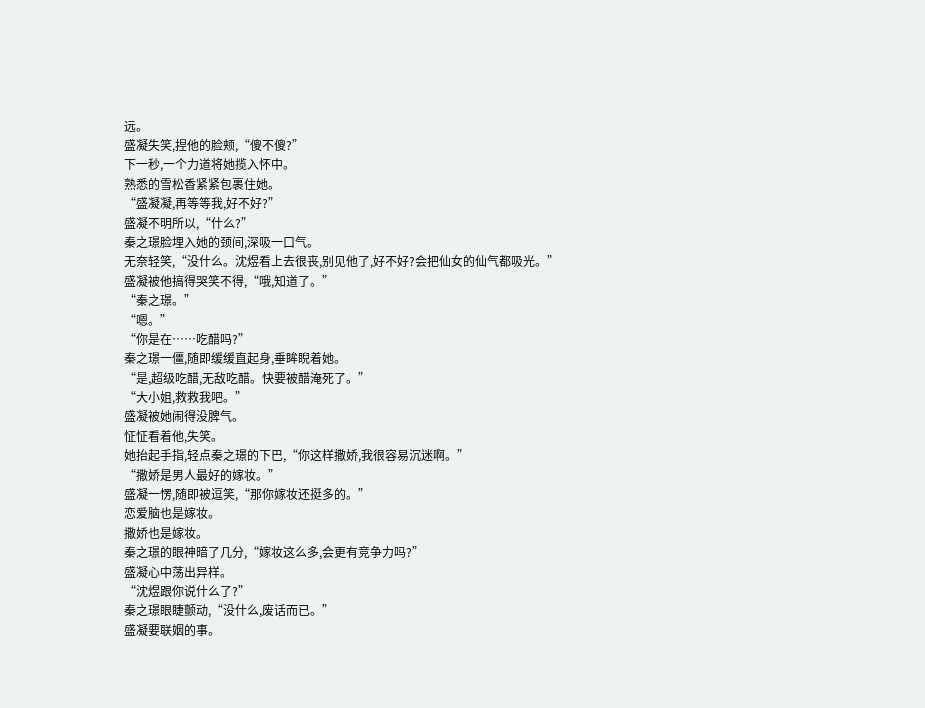远。
盛凝失笑,捏他的脸颊,“傻不傻?”
下一秒,一个力道将她揽入怀中。
熟悉的雪松香紧紧包裹住她。
“盛凝凝,再等等我,好不好?”
盛凝不明所以,“什么?”
秦之璟脸埋入她的颈间,深吸一口气。
无奈轻笑,“没什么。沈煜看上去很丧,别见他了,好不好?会把仙女的仙气都吸光。”
盛凝被他搞得哭笑不得,“哦,知道了。”
“秦之璟。”
“嗯。”
“你是在……吃醋吗?”
秦之璟一僵,随即缓缓直起身,垂眸睨着她。
“是,超级吃醋,无敌吃醋。快要被醋淹死了。”
“大小姐,救救我吧。”
盛凝被她闹得没脾气。
怔怔看着他,失笑。
她抬起手指,轻点秦之璟的下巴,“你这样撒娇,我很容易沉迷啊。”
“撒娇是男人最好的嫁妆。”
盛凝一愣,随即被逗笑,“那你嫁妆还挺多的。”
恋爱脑也是嫁妆。
撒娇也是嫁妆。
秦之璟的眼神暗了几分,“嫁妆这么多,会更有竞争力吗?”
盛凝心中荡出异样。
“沈煜跟你说什么了?”
秦之璟眼睫颤动,“没什么,废话而已。”
盛凝要联姻的事。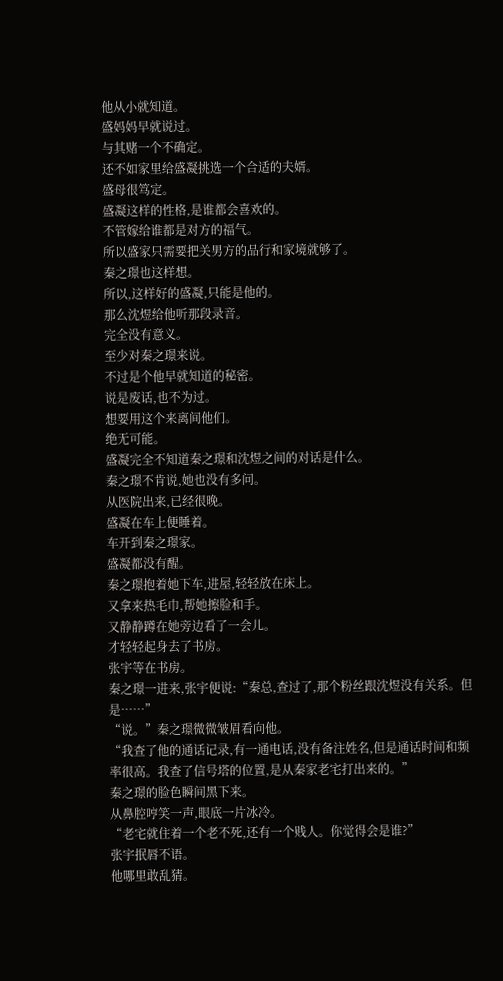他从小就知道。
盛妈妈早就说过。
与其赌一个不确定。
还不如家里给盛凝挑选一个合适的夫婿。
盛母很笃定。
盛凝这样的性格,是谁都会喜欢的。
不管嫁给谁都是对方的福气。
所以盛家只需要把关男方的品行和家境就够了。
秦之璟也这样想。
所以,这样好的盛凝,只能是他的。
那么沈煜给他听那段录音。
完全没有意义。
至少对秦之璟来说。
不过是个他早就知道的秘密。
说是废话,也不为过。
想要用这个来离间他们。
绝无可能。
盛凝完全不知道秦之璟和沈煜之间的对话是什么。
秦之璟不肯说,她也没有多问。
从医院出来,已经很晚。
盛凝在车上便睡着。
车开到秦之璟家。
盛凝都没有醒。
秦之璟抱着她下车,进屋,轻轻放在床上。
又拿来热毛巾,帮她擦脸和手。
又静静蹲在她旁边看了一会儿。
才轻轻起身去了书房。
张宇等在书房。
秦之璟一进来,张宇便说:“秦总,查过了,那个粉丝跟沈煜没有关系。但是……”
“说。”秦之璟微微皱眉看向他。
“我查了他的通话记录,有一通电话,没有备注姓名,但是通话时间和频率很高。我查了信号塔的位置,是从秦家老宅打出来的。”
秦之璟的脸色瞬间黑下来。
从鼻腔哼笑一声,眼底一片冰冷。
“老宅就住着一个老不死,还有一个贱人。你觉得会是谁?”
张宇抿唇不语。
他哪里敢乱猜。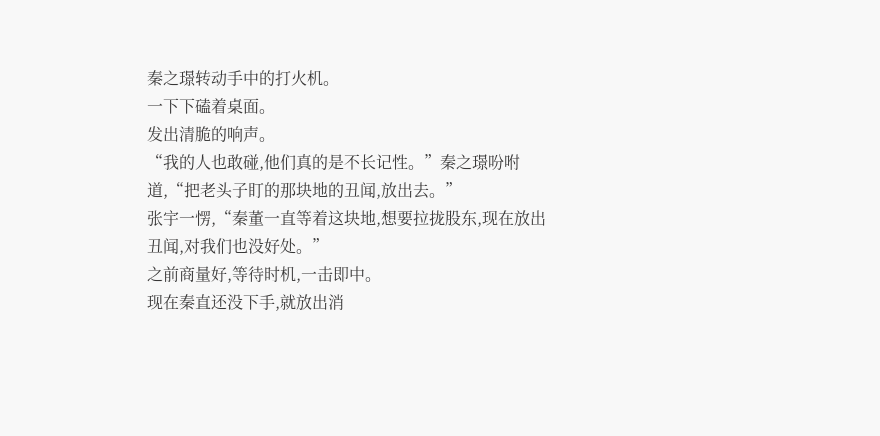秦之璟转动手中的打火机。
一下下磕着桌面。
发出清脆的响声。
“我的人也敢碰,他们真的是不长记性。”秦之璟吩咐道,“把老头子盯的那块地的丑闻,放出去。”
张宇一愣,“秦董一直等着这块地,想要拉拢股东,现在放出丑闻,对我们也没好处。”
之前商量好,等待时机,一击即中。
现在秦直还没下手,就放出消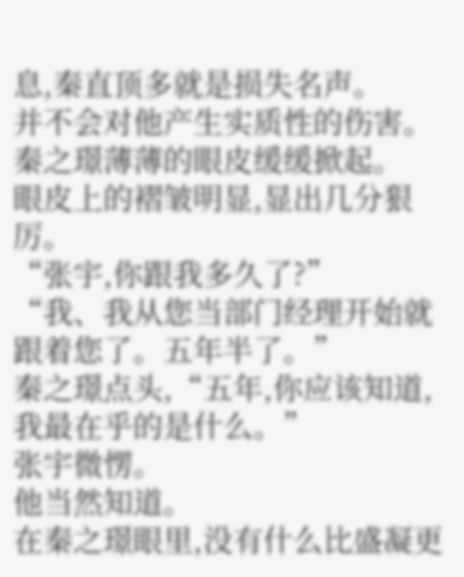息,秦直顶多就是损失名声。
并不会对他产生实质性的伤害。
秦之璟薄薄的眼皮缓缓掀起。
眼皮上的褶皱明显,显出几分狠厉。
“张宇,你跟我多久了?”
“我、我从您当部门经理开始就跟着您了。五年半了。”
秦之璟点头,“五年,你应该知道,我最在乎的是什么。”
张宇微愣。
他当然知道。
在秦之璟眼里,没有什么比盛凝更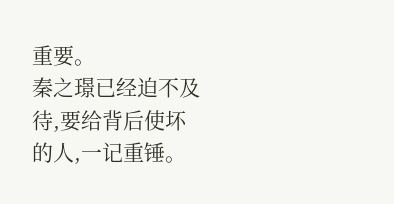重要。
秦之璟已经迫不及待,要给背后使坏的人,一记重锤。